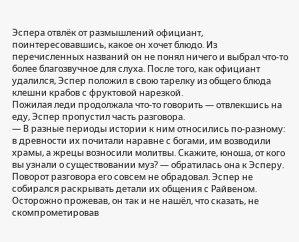Эспера отвлёк от размышлений официант, поинтересовавшись, какое он хочет блюдо. Из перечисленных названий он не понял ничего и выбрал что-то более благозвучное для слуха. После того, как официант удалился, Эспер положил в свою тарелку из общего блюда клешни крабов с фруктовой нарезкой.
Пожилая леди продолжала что-то говорить — отвлекшись на еду, Эспер пропустил часть разговора.
— В разные периоды истории к ним относились по-разному: в древности их почитали наравне с богами, им возводили храмы, а жрецы возносили молитвы. Скажите, юноша, от кого вы узнали о существовании муз? — обратилась она к Эсперу.
Поворот разговора его совсем не обрадовал. Эспер не собирался раскрывать детали их общения с Райвеном. Осторожно прожевав, он так и не нашёл, что сказать, не скомпрометировав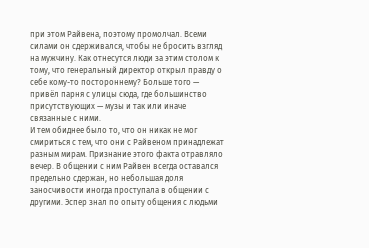при этом Райвена, поэтому промолчал. Всеми силами он сдерживался, чтобы не бросить взгляд на мужчину. Как отнесутся люди за этим столом к тому, что генеральный директор открыл правду о себе кому-то постороннему? Больше того — привёл парня с улицы сюда, где большинство присутствующих — музы и так или иначе связанные с ними.
И тем обиднее было то, что он никак не мог смириться с тем, что они с Райвеном принадлежат разным мирам. Признание этого факта отравляло вечер. В общении с ним Райвен всегда оставался предельно сдержан, но небольшая доля заносчивости иногда проступала в общении с другими. Эспер знал по опыту общения с людьми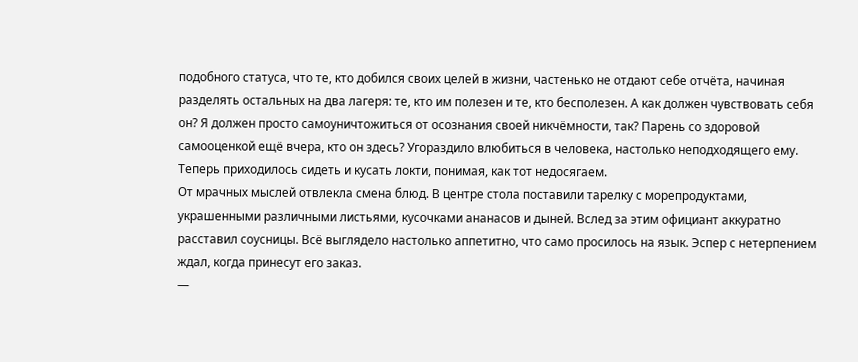подобного статуса, что те, кто добился своих целей в жизни, частенько не отдают себе отчёта, начиная разделять остальных на два лагеря: те, кто им полезен и те, кто бесполезен. А как должен чувствовать себя он? Я должен просто самоуничтожиться от осознания своей никчёмности, так? Парень со здоровой самооценкой ещё вчера, кто он здесь? Угораздило влюбиться в человека, настолько неподходящего ему. Теперь приходилось сидеть и кусать локти, понимая, как тот недосягаем.
От мрачных мыслей отвлекла смена блюд. В центре стола поставили тарелку с морепродуктами, украшенными различными листьями, кусочками ананасов и дыней. Вслед за этим официант аккуратно расставил соусницы. Всё выглядело настолько аппетитно, что само просилось на язык. Эспер с нетерпением ждал, когда принесут его заказ.
—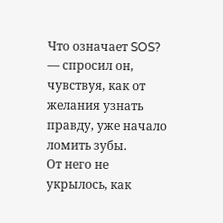Что означает SOS? — спросил он, чувствуя, как от желания узнать правду, уже начало ломить зубы.
От него не укрылось, как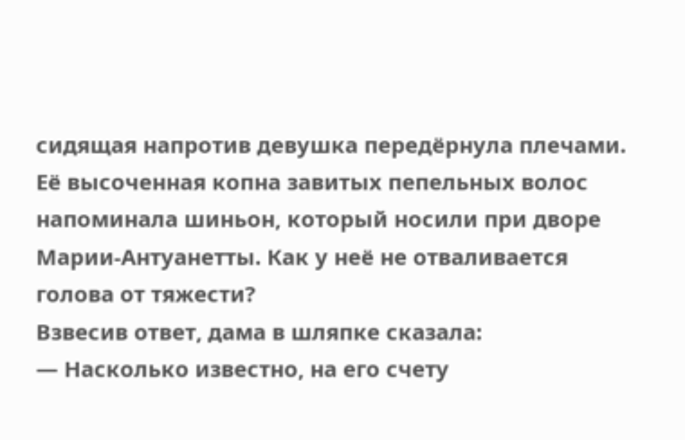сидящая напротив девушка передёрнула плечами. Её высоченная копна завитых пепельных волос напоминала шиньон, который носили при дворе Марии-Антуанетты. Как у неё не отваливается голова от тяжести?
Взвесив ответ, дама в шляпке сказала:
— Насколько известно, на его счету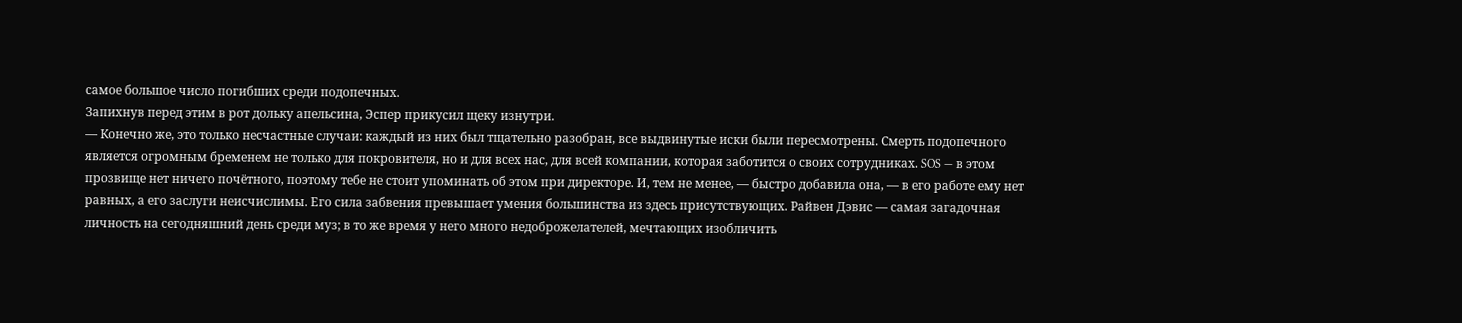самое большое число погибших среди подопечных.
Запихнув перед этим в рот дольку апельсина, Эспер прикусил щеку изнутри.
— Конечно же, это только несчастные случаи: каждый из них был тщательно разобран, все выдвинутые иски были пересмотрены. Смерть подопечного является огромным бременем не только для покровителя, но и для всех нас, для всей компании, которая заботится о своих сотрудниках. SOS — в этом прозвище нет ничего почётного, поэтому тебе не стоит упоминать об этом при директоре. И, тем не менее, — быстро добавила она, — в его работе ему нет равных, а его заслуги неисчислимы. Его сила забвения превышает умения большинства из здесь присутствующих. Райвен Дэвис — самая загадочная личность на сегодняшний день среди муз; в то же время у него много недоброжелателей, мечтающих изобличить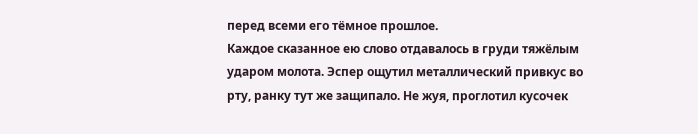перед всеми его тёмное прошлое.
Каждое сказанное ею слово отдавалось в груди тяжёлым ударом молота. Эспер ощутил металлический привкус во рту, ранку тут же защипало. Не жуя, проглотил кусочек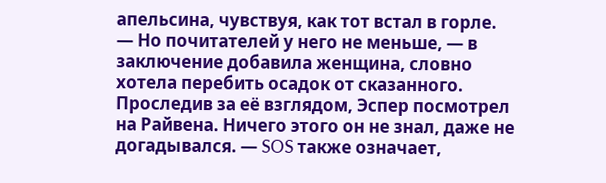апельсина, чувствуя, как тот встал в горле.
— Но почитателей у него не меньше, — в заключение добавила женщина, словно хотела перебить осадок от сказанного. Проследив за её взглядом, Эспер посмотрел на Райвена. Ничего этого он не знал, даже не догадывался. — SOS также означает,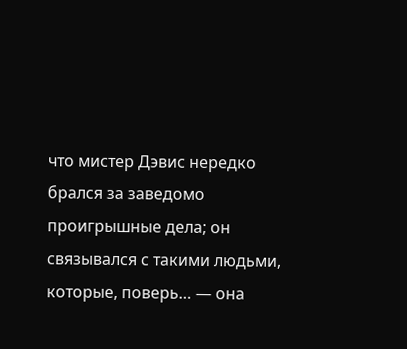что мистер Дэвис нередко брался за заведомо проигрышные дела; он связывался с такими людьми, которые, поверь… — она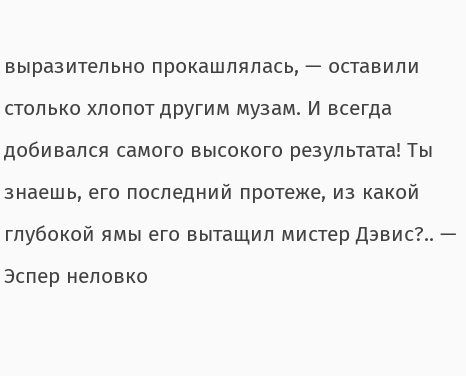выразительно прокашлялась, — оставили столько хлопот другим музам. И всегда добивался самого высокого результата! Ты знаешь, его последний протеже, из какой глубокой ямы его вытащил мистер Дэвис?.. — Эспер неловко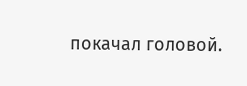покачал головой.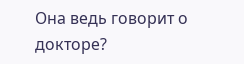Она ведь говорит о докторе?